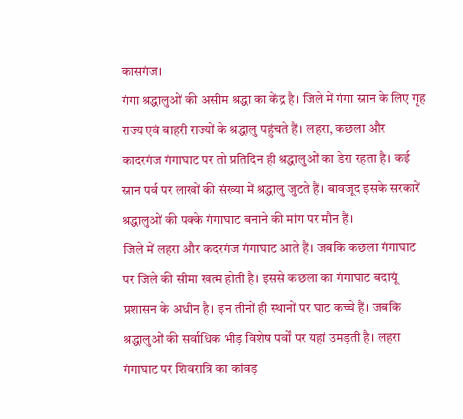कासगंज।
गंगा श्रद्धालुओं की असीम श्रद्धा का केंद्र है। जिले में गंगा स्नान के लिए गृह राज्य एवं बाहरी राज्यों के श्रद्धालु पहुंचते हैं। लहरा, कछला और कादरगंज गंगाघाट पर तो प्रतिदिन ही श्रद्धालुओं का डेरा रहता है। कई स्नान पर्व पर लाखों की संख्या में श्रद्धालु जुटते हैं। बावजूद इसके सरकारें श्रद्धालुओं की पक्के गंगाघाट बनाने की मांग पर मौन हैं।
जिले में लहरा और कदरगंज गंगाघाट आते हैं। जबकि कछला गंगाघाट पर जिले की सीमा खत्म होती है। इससे कछला का गंगाघाट बदायूं प्रशासन के अधीन है। इन तीनों ही स्थानों पर घाट कच्चे हैं। जबकि श्रद्धालुओं की सर्वाधिक भीड़ विशेष पर्वों पर यहां उमड़ती है। लहरा गंगाघाट पर शिवरात्रि का कांवड़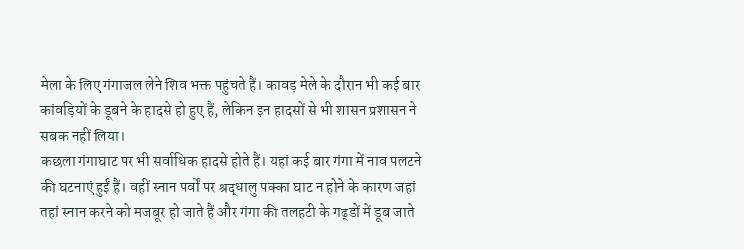मेला के लिए गंगाजल लेने शिव भक्त पहुंचते हैं। कावड़ मेले के दौरान भी कई बार कांवड़ियों के डूबने के हादसे हो हुए हैं, लेकिन इन हादसों से भी शासन प्रशासन ने सबक नहीं लिया।
कछला गंगाघाट पर भी सर्वाधिक हादसे होते हैं। यहां कई बार गंगा में नाव पलटने की घटनाएं हुईं हैं। वहीं स्नान पर्वों पर श्रद्धालु पक्का घाट न होने के कारण जहां तहां स्नान करने को मजबूर हो जाते हैं और गंगा की तलहटी के गढ्डों में डूब जाते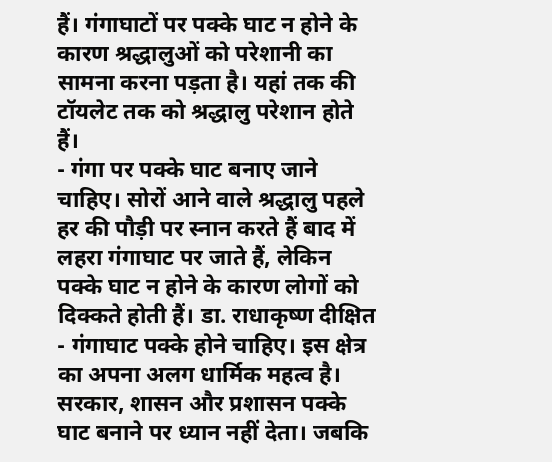हैं। गंगाघाटों पर पक्के घाट न होने के कारण श्रद्धालुओं को परेशानी का सामना करना पड़ता है। यहां तक की टॉयलेट तक को श्रद्धालु परेशान होते हैं।
- गंगा पर पक्के घाट बनाए जाने चाहिए। सोरों आने वाले श्रद्धालु पहले हर की पौड़ी पर स्नान करते हैं बाद में लहरा गंगाघाट पर जाते हैं, लेकिन पक्के घाट न होने के कारण लोगों को दिक्कते होती हैं। डा. राधाकृष्ण दीक्षित
- गंगाघाट पक्के होने चाहिए। इस क्षेत्र का अपना अलग धार्मिक महत्व है। सरकार, शासन और प्रशासन पक्के घाट बनाने पर ध्यान नहीं देता। जबकि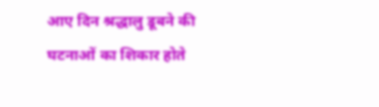आए दिन श्रद्धालु डूबने की घटनाओं का शिकार होते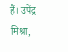हैं। उपेंद्र मिश्रा,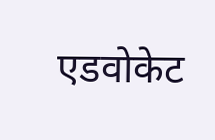एडवोकेट